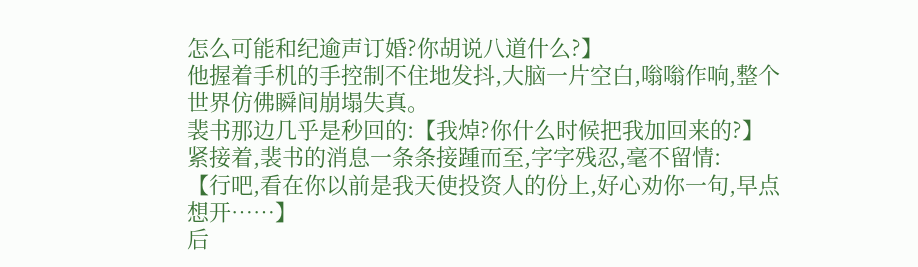怎么可能和纪逾声订婚?你胡说八道什么?】
他握着手机的手控制不住地发抖,大脑一片空白,嗡嗡作响,整个世界仿佛瞬间崩塌失真。
裴书那边几乎是秒回的:【我焯?你什么时候把我加回来的?】
紧接着,裴书的消息一条条接踵而至,字字残忍,毫不留情:
【行吧,看在你以前是我天使投资人的份上,好心劝你一句,早点想开……】
后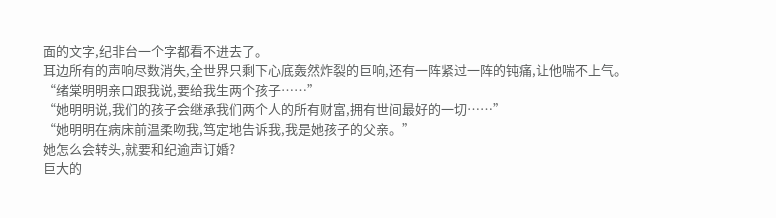面的文字,纪非台一个字都看不进去了。
耳边所有的声响尽数消失,全世界只剩下心底轰然炸裂的巨响,还有一阵紧过一阵的钝痛,让他喘不上气。
“绪棠明明亲口跟我说,要给我生两个孩子……”
“她明明说,我们的孩子会继承我们两个人的所有财富,拥有世间最好的一切……”
“她明明在病床前温柔吻我,笃定地告诉我,我是她孩子的父亲。”
她怎么会转头,就要和纪逾声订婚?
巨大的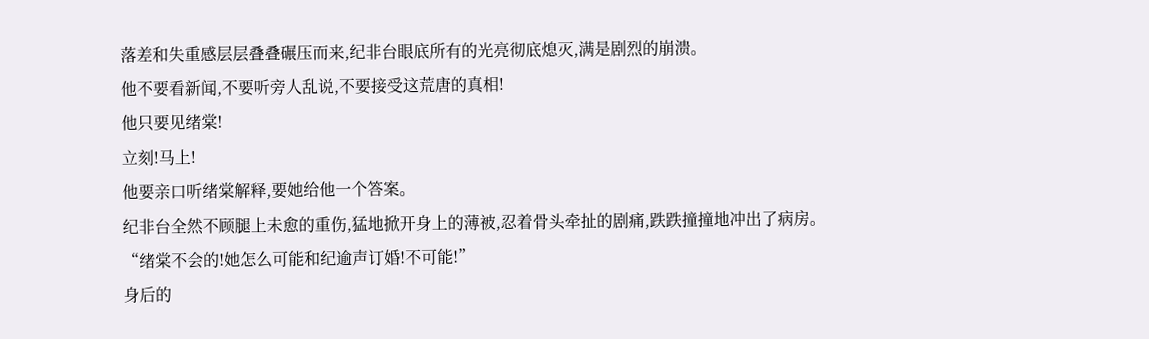落差和失重感层层叠叠碾压而来,纪非台眼底所有的光亮彻底熄灭,满是剧烈的崩溃。
他不要看新闻,不要听旁人乱说,不要接受这荒唐的真相!
他只要见绪棠!
立刻!马上!
他要亲口听绪棠解释,要她给他一个答案。
纪非台全然不顾腿上未愈的重伤,猛地掀开身上的薄被,忍着骨头牵扯的剧痛,跌跌撞撞地冲出了病房。
“绪棠不会的!她怎么可能和纪逾声订婚!不可能!”
身后的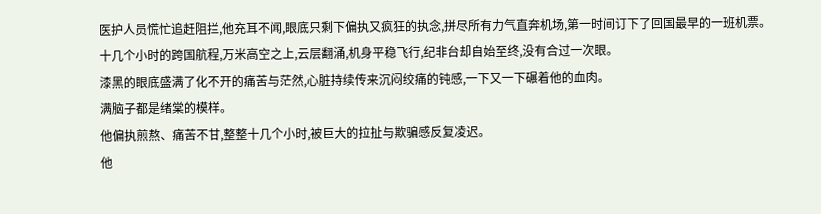医护人员慌忙追赶阻拦,他充耳不闻,眼底只剩下偏执又疯狂的执念,拼尽所有力气直奔机场,第一时间订下了回国最早的一班机票。
十几个小时的跨国航程,万米高空之上,云层翻涌,机身平稳飞行,纪非台却自始至终,没有合过一次眼。
漆黑的眼底盛满了化不开的痛苦与茫然,心脏持续传来沉闷绞痛的钝感,一下又一下碾着他的血肉。
满脑子都是绪棠的模样。
他偏执煎熬、痛苦不甘,整整十几个小时,被巨大的拉扯与欺骗感反复凌迟。
他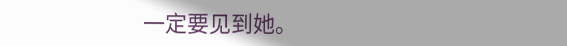一定要见到她。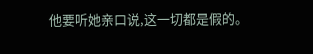他要听她亲口说,这一切都是假的。